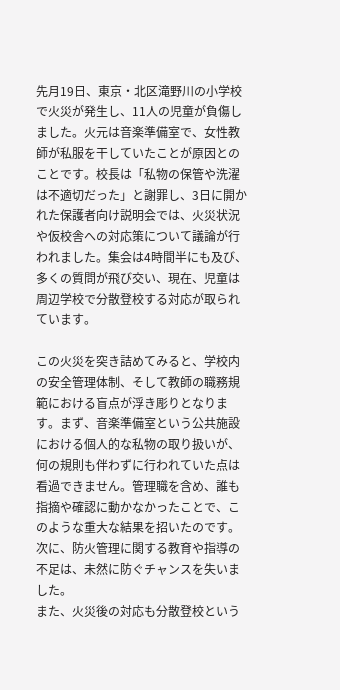先月19日、東京・北区滝野川の小学校で火災が発生し、11人の児童が負傷しました。火元は音楽準備室で、女性教師が私服を干していたことが原因とのことです。校長は「私物の保管や洗濯は不適切だった」と謝罪し、3日に開かれた保護者向け説明会では、火災状況や仮校舎への対応策について議論が行われました。集会は4時間半にも及び、多くの質問が飛び交い、現在、児童は周辺学校で分散登校する対応が取られています。

この火災を突き詰めてみると、学校内の安全管理体制、そして教師の職務規範における盲点が浮き彫りとなります。まず、音楽準備室という公共施設における個人的な私物の取り扱いが、何の規則も伴わずに行われていた点は看過できません。管理職を含め、誰も指摘や確認に動かなかったことで、このような重大な結果を招いたのです。次に、防火管理に関する教育や指導の不足は、未然に防ぐチャンスを失いました。
また、火災後の対応も分散登校という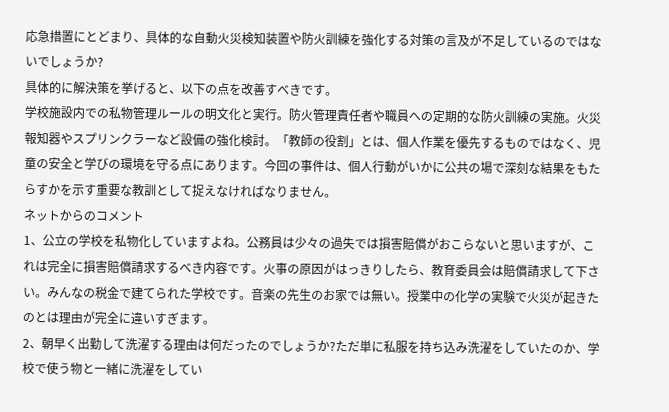応急措置にとどまり、具体的な自動火災検知装置や防火訓練を強化する対策の言及が不足しているのではないでしょうか?
具体的に解決策を挙げると、以下の点を改善すべきです。
学校施設内での私物管理ルールの明文化と実行。防火管理責任者や職員への定期的な防火訓練の実施。火災報知器やスプリンクラーなど設備の強化検討。「教師の役割」とは、個人作業を優先するものではなく、児童の安全と学びの環境を守る点にあります。今回の事件は、個人行動がいかに公共の場で深刻な結果をもたらすかを示す重要な教訓として捉えなければなりません。
ネットからのコメント
1、公立の学校を私物化していますよね。公務員は少々の過失では損害賠償がおこらないと思いますが、これは完全に損害賠償請求するべき内容です。火事の原因がはっきりしたら、教育委員会は賠償請求して下さい。みんなの税金で建てられた学校です。音楽の先生のお家では無い。授業中の化学の実験で火災が起きたのとは理由が完全に違いすぎます。
2、朝早く出勤して洗濯する理由は何だったのでしょうか?ただ単に私服を持ち込み洗濯をしていたのか、学校で使う物と一緒に洗濯をしてい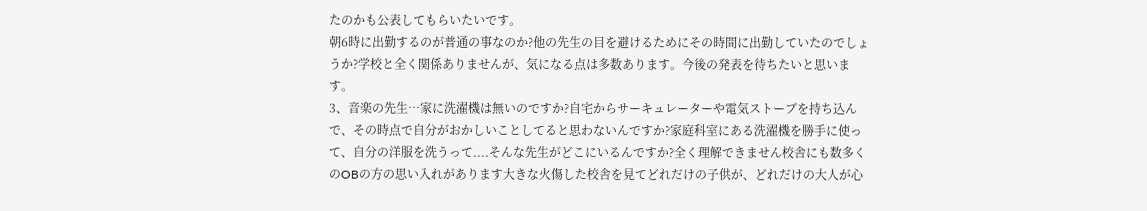たのかも公表してもらいたいです。
朝6時に出勤するのが普通の事なのか?他の先生の目を避けるためにその時間に出勤していたのでしょうか?学校と全く関係ありませんが、気になる点は多数あります。今後の発表を待ちたいと思います。
3、音楽の先生…家に洗濯機は無いのですか?自宅からサーキュレーターや電気ストーブを持ち込んで、その時点で自分がおかしいことしてると思わないんですか?家庭科室にある洗濯機を勝手に使って、自分の洋服を洗うって....そんな先生がどこにいるんですか?全く理解できません校舎にも数多くのOBの方の思い入れがあります大きな火傷した校舎を見てどれだけの子供が、どれだけの大人が心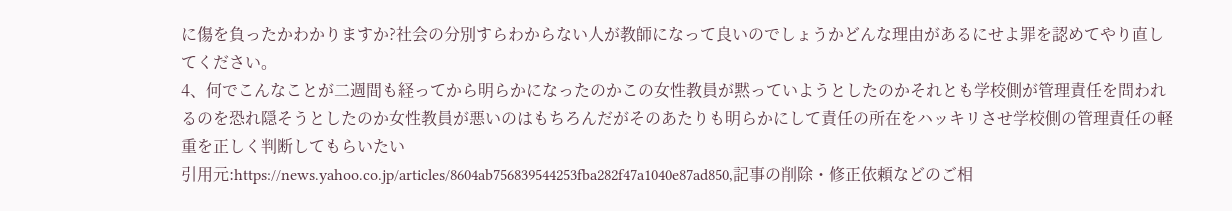に傷を負ったかわかりますか?社会の分別すらわからない人が教師になって良いのでしょうかどんな理由があるにせよ罪を認めてやり直してください。
4、何でこんなことが二週間も経ってから明らかになったのかこの女性教員が黙っていようとしたのかそれとも学校側が管理責任を問われるのを恐れ隠そうとしたのか女性教員が悪いのはもちろんだがそのあたりも明らかにして責任の所在をハッキリさせ学校側の管理責任の軽重を正しく判断してもらいたい
引用元:https://news.yahoo.co.jp/articles/8604ab756839544253fba282f47a1040e87ad850,記事の削除・修正依頼などのご相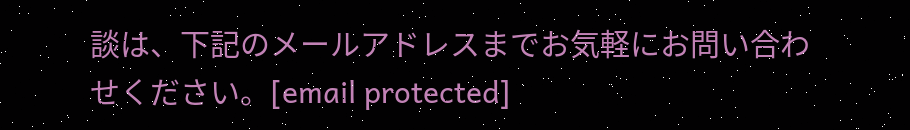談は、下記のメールアドレスまでお気軽にお問い合わせください。[email protected]